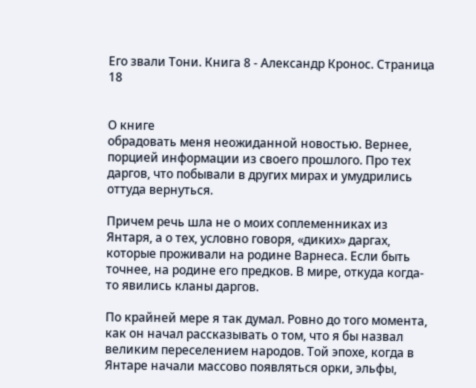Его звали Тони. Книга 8 - Александр Кронос. Страница 18


О книге
обрадовать меня неожиданной новостью. Вернее, порцией информации из своего прошлого. Про тех даргов, что побывали в других мирах и умудрились оттуда вернуться.

Причем речь шла не о моих соплеменниках из Янтаря, а о тех, условно говоря, «диких» даргах, которые проживали на родине Варнеса. Если быть точнее, на родине его предков. В мире, откуда когда-то явились кланы даргов.

По крайней мере я так думал. Ровно до того момента, как он начал рассказывать о том, что я бы назвал великим переселением народов. Той эпохе, когда в Янтаре начали массово появляться орки, эльфы,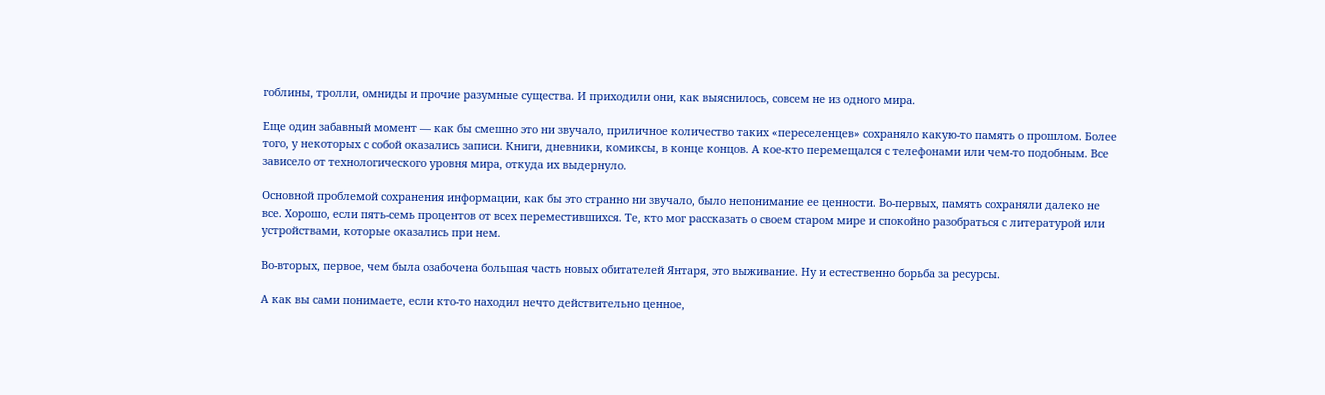гоблины, тролли, омниды и прочие разумные существа. И приходили они, как выяснилось, совсем не из одного мира.

Еще один забавный момент — как бы смешно это ни звучало, приличное количество таких «переселенцев» сохраняло какую-то память о прошлом. Более того, у некоторых с собой оказались записи. Книги, дневники, комиксы, в конце концов. А кое-кто перемещался с телефонами или чем-то подобным. Все зависело от технологического уровня мира, откуда их выдернуло.

Основной проблемой сохранения информации, как бы это странно ни звучало, было непонимание ее ценности. Во-первых, память сохраняли далеко не все. Хорошо, если пять-семь процентов от всех переместившихся. Те, кто мог рассказать о своем старом мире и спокойно разобраться с литературой или устройствами, которые оказались при нем.

Во-вторых, первое, чем была озабочена большая часть новых обитателей Янтаря, это выживание. Ну и естественно борьба за ресурсы.

А как вы сами понимаете, если кто-то находил нечто действительно ценное,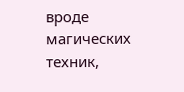вроде магических техник,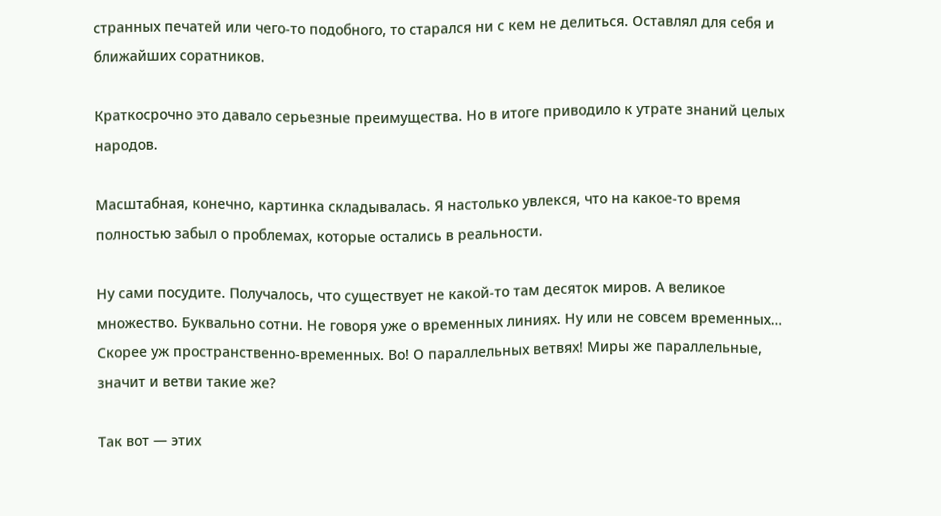странных печатей или чего-то подобного, то старался ни с кем не делиться. Оставлял для себя и ближайших соратников.

Краткосрочно это давало серьезные преимущества. Но в итоге приводило к утрате знаний целых народов.

Масштабная, конечно, картинка складывалась. Я настолько увлекся, что на какое-то время полностью забыл о проблемах, которые остались в реальности.

Ну сами посудите. Получалось, что существует не какой-то там десяток миров. А великое множество. Буквально сотни. Не говоря уже о временных линиях. Ну или не совсем временных… Скорее уж пространственно-временных. Во! О параллельных ветвях! Миры же параллельные, значит и ветви такие же?

Так вот — этих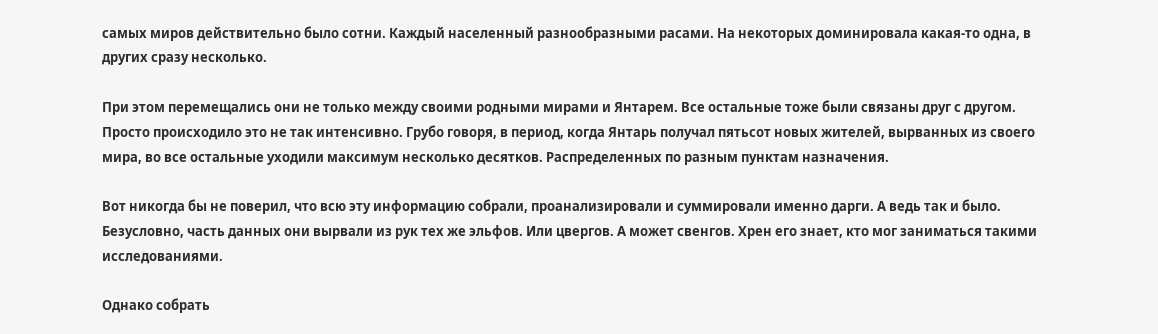самых миров действительно было сотни. Каждый населенный разнообразными расами. На некоторых доминировала какая-то одна, в других сразу несколько.

При этом перемещались они не только между своими родными мирами и Янтарем. Все остальные тоже были связаны друг с другом. Просто происходило это не так интенсивно. Грубо говоря, в период, когда Янтарь получал пятьсот новых жителей, вырванных из своего мира, во все остальные уходили максимум несколько десятков. Распределенных по разным пунктам назначения.

Вот никогда бы не поверил, что всю эту информацию собрали, проанализировали и суммировали именно дарги. А ведь так и было. Безусловно, часть данных они вырвали из рук тех же эльфов. Или цвергов. А может свенгов. Хрен его знает, кто мог заниматься такими исследованиями.

Однако собрать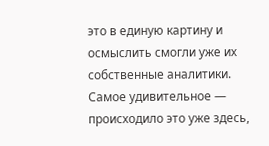это в единую картину и осмыслить смогли уже их собственные аналитики. Самое удивительное — происходило это уже здесь,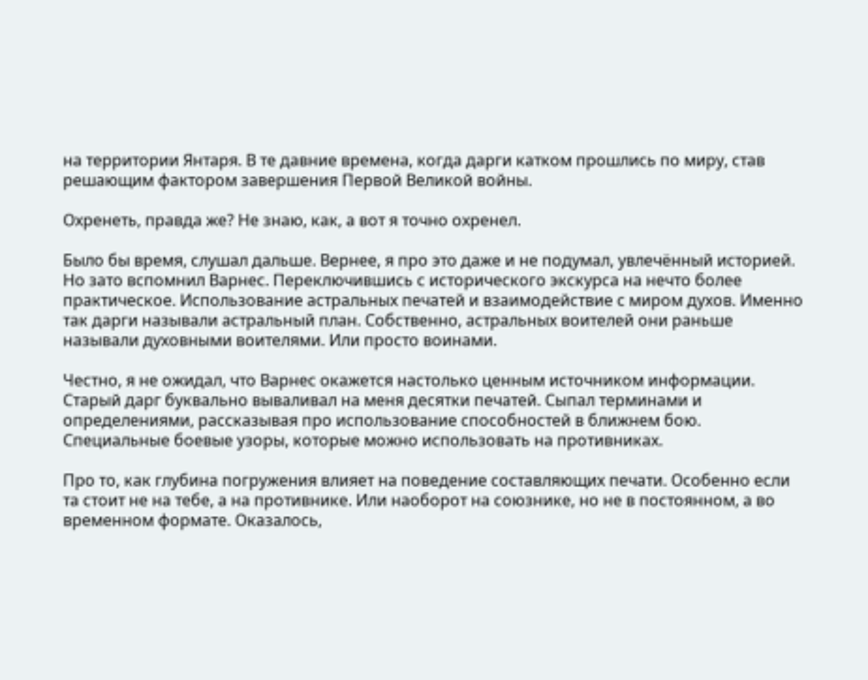на территории Янтаря. В те давние времена, когда дарги катком прошлись по миру, став решающим фактором завершения Первой Великой войны.

Охренеть, правда же? Не знаю, как, а вот я точно охренел.

Было бы время, слушал дальше. Вернее, я про это даже и не подумал, увлечённый историей. Но зато вспомнил Варнес. Переключившись с исторического экскурса на нечто более практическое. Использование астральных печатей и взаимодействие с миром духов. Именно так дарги называли астральный план. Собственно, астральных воителей они раньше называли духовными воителями. Или просто воинами.

Честно, я не ожидал, что Варнес окажется настолько ценным источником информации. Старый дарг буквально вываливал на меня десятки печатей. Сыпал терминами и определениями, рассказывая про использование способностей в ближнем бою. Специальные боевые узоры, которые можно использовать на противниках.

Про то, как глубина погружения влияет на поведение составляющих печати. Особенно если та стоит не на тебе, а на противнике. Или наоборот на союзнике, но не в постоянном, а во временном формате. Оказалось,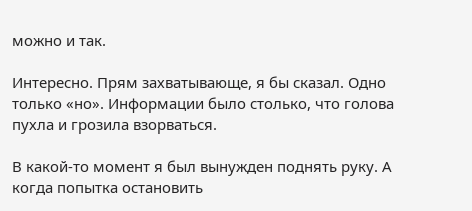можно и так.

Интересно. Прям захватывающе, я бы сказал. Одно только «но». Информации было столько, что голова пухла и грозила взорваться.

В какой-то момент я был вынужден поднять руку. А когда попытка остановить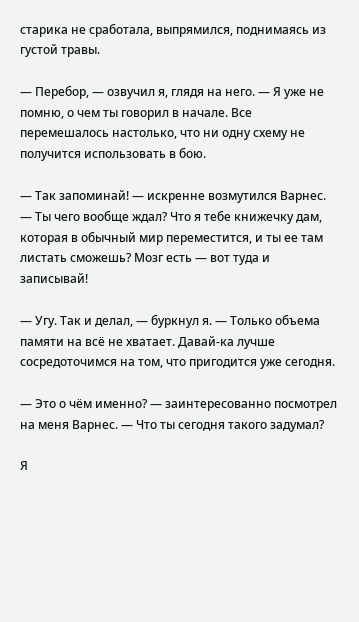старика не сработала, выпрямился, поднимаясь из густой травы.

— Перебор, — озвучил я, глядя на него. — Я уже не помню, о чем ты говорил в начале. Все перемешалось настолько, что ни одну схему не получится использовать в бою.

— Так запоминай! — искренне возмутился Варнес. — Ты чего вообще ждал? Что я тебе книжечку дам, которая в обычный мир переместится, и ты ее там листать сможешь? Мозг есть — вот туда и записывай!

— Угу. Так и делал, — буркнул я. — Только объема памяти на всё не хватает. Давай-ка лучше сосредоточимся на том, что пригодится уже сегодня.

— Это о чём именно? — заинтересованно посмотрел на меня Варнес. — Что ты сегодня такого задумал?

Я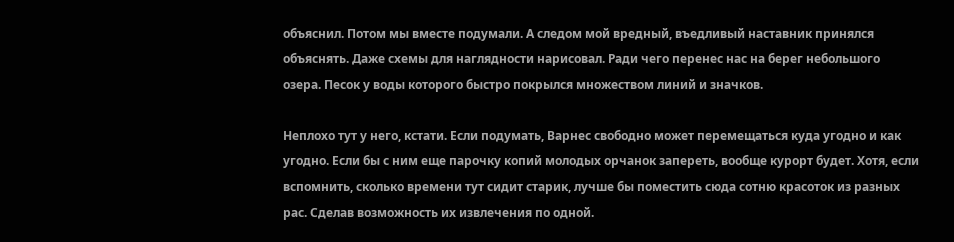объяснил. Потом мы вместе подумали. А следом мой вредный, въедливый наставник принялся объяснять. Даже схемы для наглядности нарисовал. Ради чего перенес нас на берег небольшого озера. Песок у воды которого быстро покрылся множеством линий и значков.

Неплохо тут у него, кстати. Если подумать, Варнес свободно может перемещаться куда угодно и как угодно. Если бы с ним еще парочку копий молодых орчанок запереть, вообще курорт будет. Хотя, если вспомнить, сколько времени тут сидит старик, лучше бы поместить сюда сотню красоток из разных рас. Сделав возможность их извлечения по одной.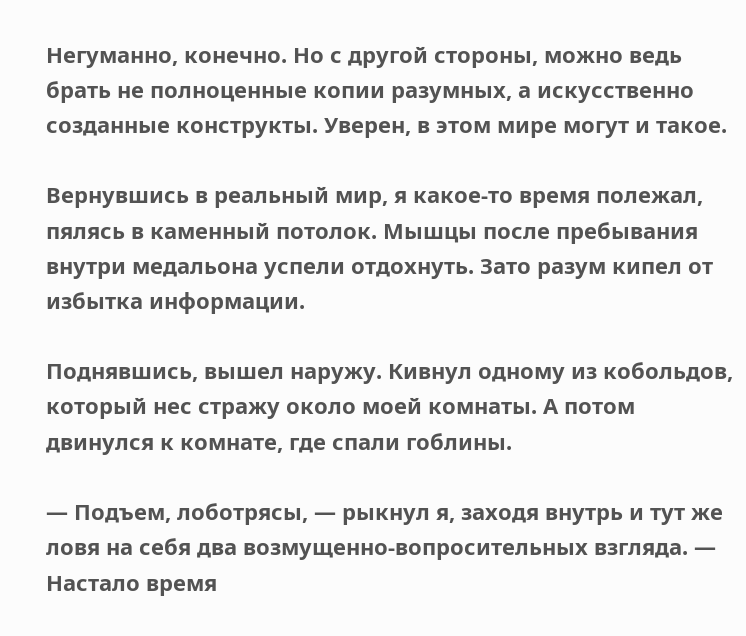Негуманно, конечно. Но с другой стороны, можно ведь брать не полноценные копии разумных, а искусственно созданные конструкты. Уверен, в этом мире могут и такое.

Вернувшись в реальный мир, я какое-то время полежал, пялясь в каменный потолок. Мышцы после пребывания внутри медальона успели отдохнуть. Зато разум кипел от избытка информации.

Поднявшись, вышел наружу. Кивнул одному из кобольдов, который нес стражу около моей комнаты. А потом двинулся к комнате, где спали гоблины.

— Подъем, лоботрясы, — рыкнул я, заходя внутрь и тут же ловя на себя два возмущенно-вопросительных взгляда. — Настало время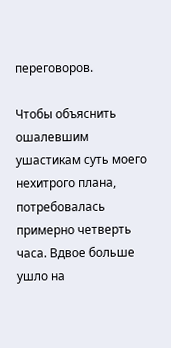переговоров.

Чтобы объяснить ошалевшим ушастикам суть моего нехитрого плана, потребовалась примерно четверть часа. Вдвое больше ушло на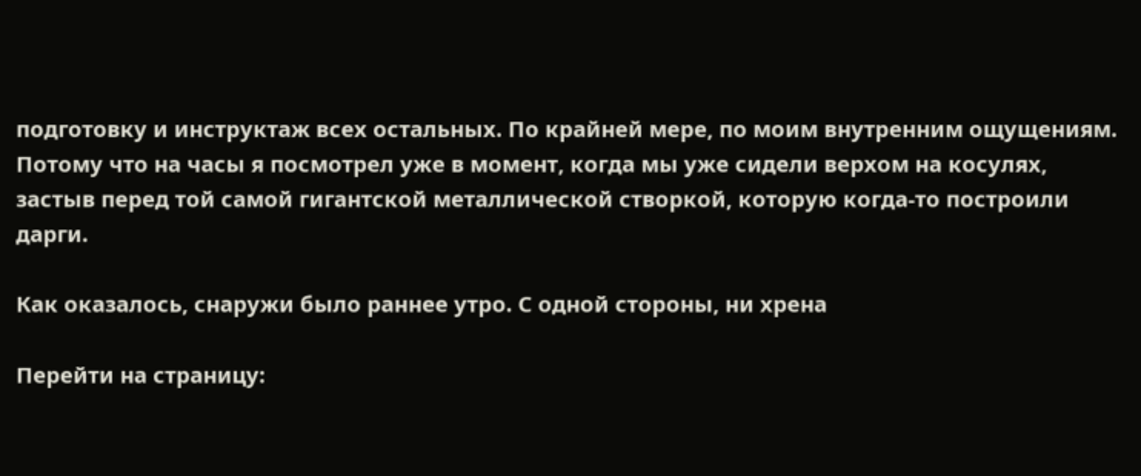подготовку и инструктаж всех остальных. По крайней мере, по моим внутренним ощущениям. Потому что на часы я посмотрел уже в момент, когда мы уже сидели верхом на косулях, застыв перед той самой гигантской металлической створкой, которую когда-то построили дарги.

Как оказалось, снаружи было раннее утро. С одной стороны, ни хрена

Перейти на страницу: